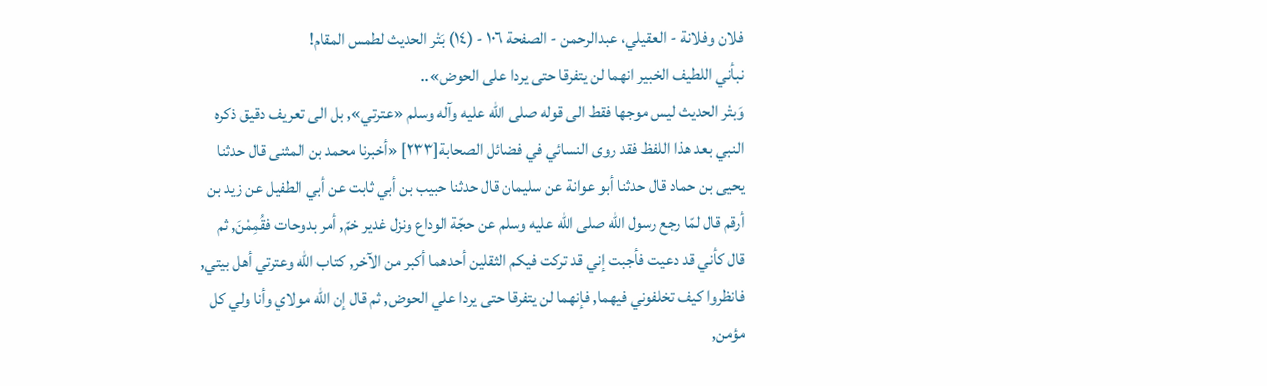فلان وفلانة - العقيلي، عبدالرحمن - الصفحة ١٠٦ - (١٤) بَتْر الحديث لطمس المقام!
نبأني اللطيف الخبير انهما لن يتفرقا حتى يردا على الحوض»..
وَبتْر الحديث ليس موجها فقط الى قوله صلى الله عليه وآله وسلم «عترتي», بل الى تعريف دقيق ذكره النبي بعد هذا اللفظ فقد روى النسائي في فضائل الصحابة[٢٣٣] «أخبرنا محمد بن المثنى قال حدثنا يحيى بن حماد قال حدثنا أبو عوانة عن سليمان قال حدثنا حبيب بن أبي ثابت عن أبي الطفيل عن زيد بن أرقم قال لمّا رجع رسول الله صلى الله عليه وسلم عن حجّة الوداع ونزل غدير خمّ, أمر بدوحات فقُمِمْنَ, ثم قال كأني قد دعيت فأجبت إني قد تركت فيكم الثقلين أحدهما أكبر من الآخر, كتاب الله وعترتي أهل بيتي, فانظروا كيف تخلفوني فيهما, فإنهما لن يتفرقا حتى يردا علي الحوض, ثم قال إن الله مولاي وأنا ولي كل مؤمن,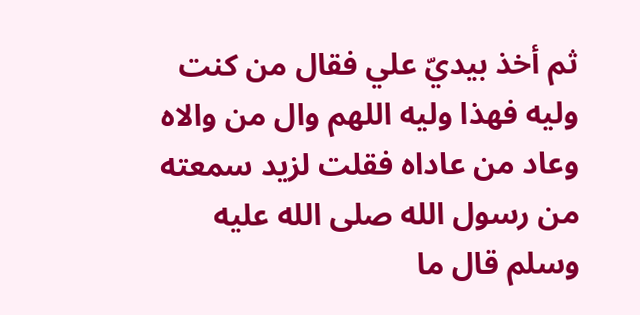ثم أخذ بيديّ علي فقال من كنت وليه فهذا وليه اللهم وال من والاه وعاد من عاداه فقلت لزيد سمعته من رسول الله صلى الله عليه وسلم قال ما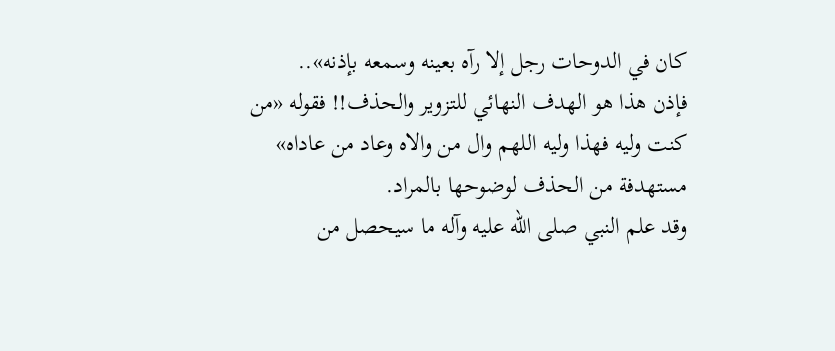كان في الدوحات رجل إلا رآه بعينه وسمعه بإذنه»..
فإذن هذا هو الهدف النهائي للتزوير والحذف!! فقوله «من كنت وليه فهذا وليه اللهم وال من والاه وعاد من عاداه» مستهدفة من الحذف لوضوحها بالمراد.
وقد علم النبي صلى الله عليه وآله ما سيحصل من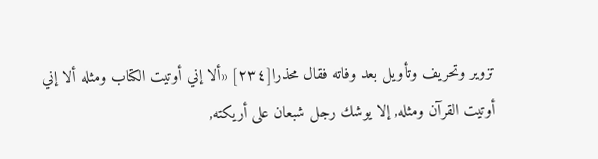تزوير وتحريف وتأويل بعد وفاته فقال محذرا[٢٣٤] «ألا إني أوتيت الكتاب ومثله ألا إني أوتيت القرآن ومثله, إلا يوشك رجل شبعان على أريكته,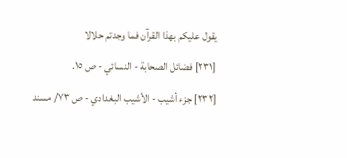يقول عليكم بهذا القرآن فما وجدتم حلالا
[٢٣١] فضائل الصحابة - النسائي - ص ١٥.
[٢٣٢] جزء أشيب - الأشيب البغدادي - ص ٧٣/ مسند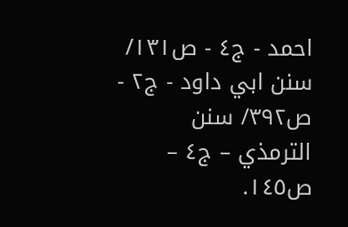احمد - ج٤ - ص١٣١/ سنن ابي داود - ج٢ - ص٣٩٢/ سنن الترمذي – ج٤ – ص١٤٥.